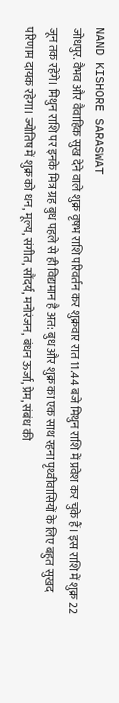NAND KISHORE SARASWAT
जोधपुर. वैभव और वैवाहिक सुख देने वाले शुक्र वृषभ राशि परिवर्तन कर शुक्रवार रात 11.44 बजे मिथुन राशि में प्रवेश कर चुके हैं। इस राशि में शुक्र 22 जून तक रहेंगे। मिथुन राशि पर इनके मित्र ग्रह बुध पहले से ही विद्यमान है अत: बुध और शुक्र का एक साथ रहना पृथ्वीवासियों के लिए बहुत सुखद परिणाम दायक रहेगा। ज्योतिष में शुक्र को धन, मूल्य, संगीत, सौंदर्य, मनोरंजन, बंधन ऊर्जा, प्रेम, संबंध की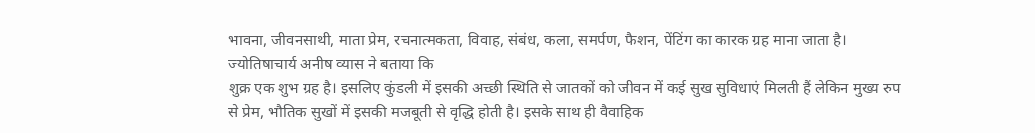भावना, जीवनसाथी, माता प्रेम, रचनात्मकता, विवाह, संबंध, कला, समर्पण, फैशन, पेंटिंग का कारक ग्रह माना जाता है। ज्योतिषाचार्य अनीष व्यास ने बताया कि
शुक्र एक शुभ ग्रह है। इसलिए कुंडली में इसकी अच्छी स्थिति से जातकों को जीवन में कई सुख सुविधाएं मिलती हैं लेकिन मुख्य रुप से प्रेम, भौतिक सुखों में इसकी मजबूती से वृद्धि होती है। इसके साथ ही वैवाहिक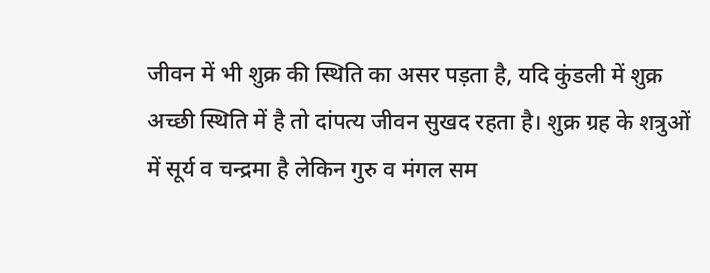जीवन में भी शुक्र की स्थिति का असर पड़ता है, यदि कुंडली में शुक्र अच्छी स्थिति में है तो दांपत्य जीवन सुखद रहता है। शुक्र ग्रह के शत्रुओं में सूर्य व चन्द्रमा है लेकिन गुरु व मंगल सम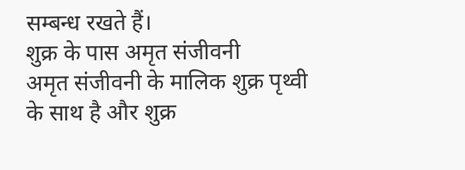सम्बन्ध रखते हैं।
शुक्र के पास अमृत संजीवनी
अमृत संजीवनी के मालिक शुक्र पृथ्वी के साथ है और शुक्र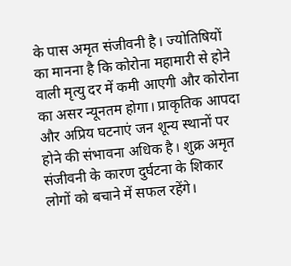के पास अमृत संजीवनी है। ज्योतिषियों का मानना है कि कोरोना महामारी से होने वाली मृत्यु दर में कमी आएगी और कोरोना का असर न्यूनतम होगा। प्राकृतिक आपदा और अप्रिय घटनाएं जन शून्य स्थानों पर होने की संभावना अधिक है। शुक्र अमृत संजीवनी के कारण दुर्घटना के शिकार लोगों को बचाने में सफल रहेंगे।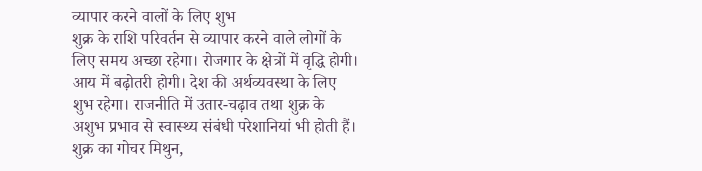व्यापार करने वालों के लिए शुभ
शुक्र के राशि परिवर्तन से व्यापार करने वाले लोगों के लिए समय अच्छा रहेगा। रोजगार के क्षेत्रों में वृद्धि होगी। आय में बढ़ोतरी होगी। देश की अर्थव्यवस्था के लिए शुभ रहेगा। राजनीति में उतार-चढ़ाव तथा शुक्र के अशुभ प्रभाव से स्वास्थ्य संबंधी परेशानियां भी होती हैं। शुक्र का गोचर मिथुन,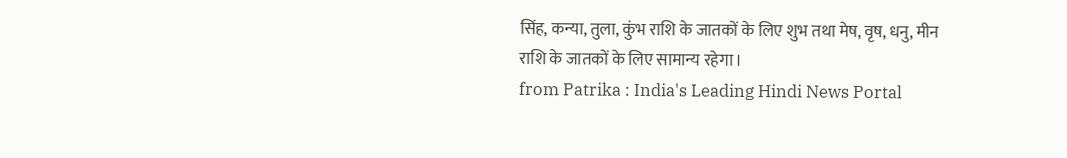सिंह, कन्या, तुला, कुंभ राशि के जातकों के लिए शुभ तथा मेष, वृष, धनु, मीन राशि के जातकों के लिए सामान्य रहेगा।
from Patrika : India's Leading Hindi News Portal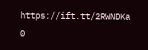https://ift.tt/2RWNDKa
0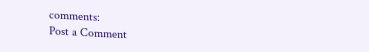comments:
Post a Comment